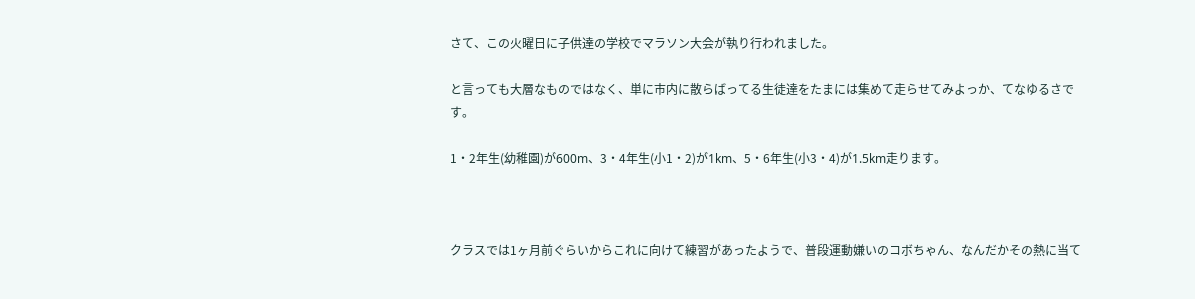さて、この火曜日に子供達の学校でマラソン大会が執り行われました。

と言っても大層なものではなく、単に市内に散らばってる生徒達をたまには集めて走らせてみよっか、てなゆるさです。

1・2年生(幼稚園)が600m、3・4年生(小1・2)が1km、5・6年生(小3・4)が1.5km走ります。



クラスでは1ヶ月前ぐらいからこれに向けて練習があったようで、普段運動嫌いのコボちゃん、なんだかその熱に当て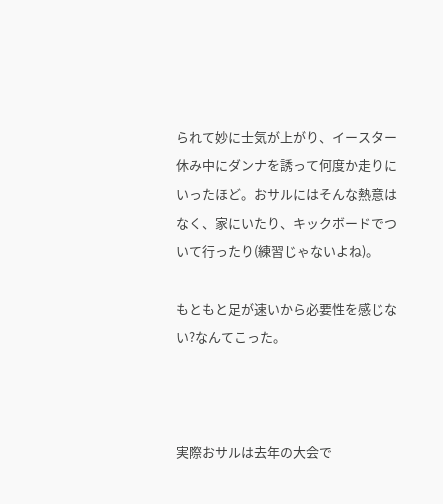られて妙に士気が上がり、イースター休み中にダンナを誘って何度か走りにいったほど。おサルにはそんな熱意はなく、家にいたり、キックボードでついて行ったり(練習じゃないよね)。

もともと足が速いから必要性を感じない?なんてこった。



実際おサルは去年の大会で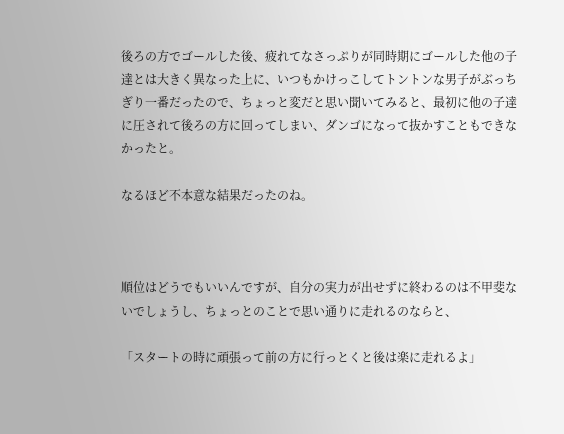後ろの方でゴールした後、疲れてなさっぷりが同時期にゴールした他の子達とは大きく異なった上に、いつもかけっこしてトントンな男子がぶっちぎり一番だったので、ちょっと変だと思い聞いてみると、最初に他の子達に圧されて後ろの方に回ってしまい、ダンゴになって抜かすこともできなかったと。

なるほど不本意な結果だったのね。



順位はどうでもいいんですが、自分の実力が出せずに終わるのは不甲斐ないでしょうし、ちょっとのことで思い通りに走れるのならと、

「スタートの時に頑張って前の方に行っとくと後は楽に走れるよ」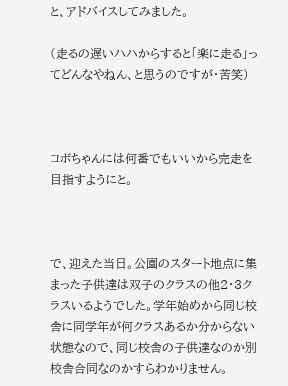と、アドバイスしてみました。

(走るの遅いハハからすると「楽に走る」ってどんなやねん、と思うのですが・苦笑)



コボちゃんには何番でもいいから完走を目指すようにと。



で、迎えた当日。公園のスタート地点に集まった子供達は双子のクラスの他2・3クラスいるようでした。学年始めから同じ校舎に同学年が何クラスあるか分からない状態なので、同じ校舎の子供達なのか別校舎合同なのかすらわかりません。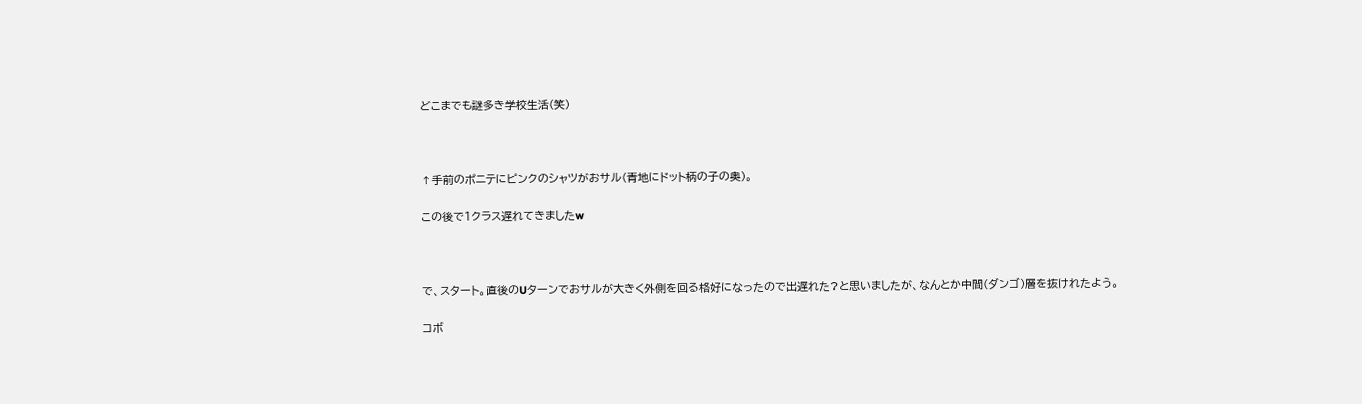どこまでも謎多き学校生活(笑)



↑手前のポニテにピンクのシャツがおサル(青地にドット柄の子の奥)。

この後で1クラス遅れてきましたw



で、スタート。直後のUターンでおサルが大きく外側を回る格好になったので出遅れた?と思いましたが、なんとか中間(ダンゴ)層を抜けれたよう。

コボ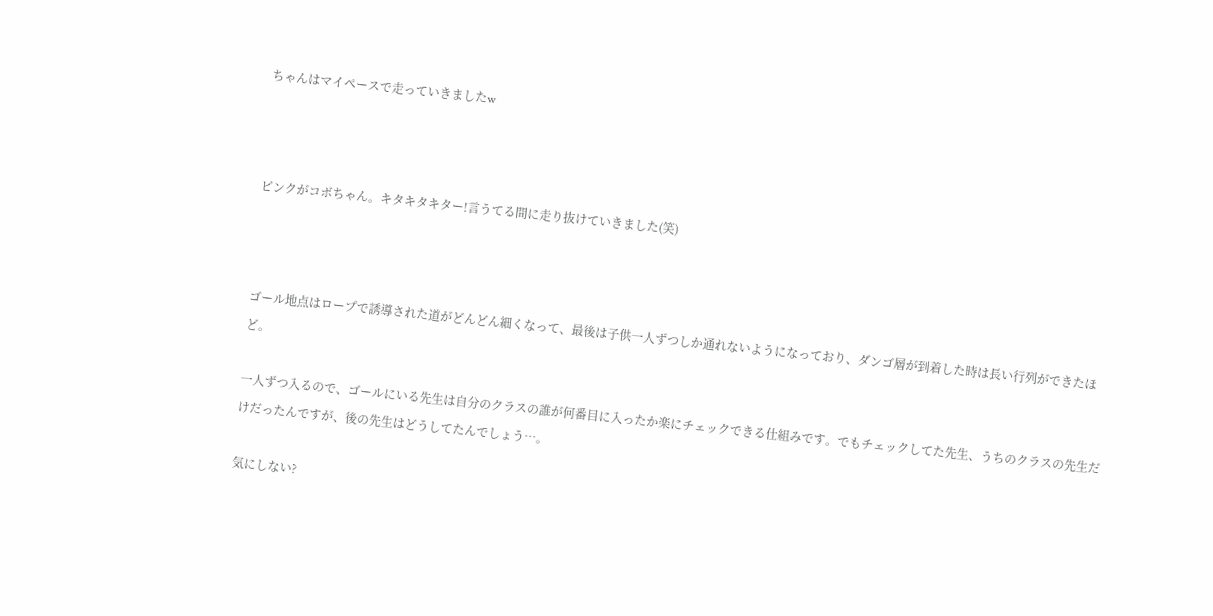ちゃんはマイペースで走っていきましたw



ピンクがコボちゃん。キタキタキター!言うてる間に走り抜けていきました(笑)



ゴール地点はロープで誘導された道がどんどん細くなって、最後は子供一人ずつしか通れないようになっており、ダンゴ層が到着した時は長い行列ができたほど。

一人ずつ入るので、ゴールにいる先生は自分のクラスの誰が何番目に入ったか楽にチェックできる仕組みです。でもチェックしてた先生、うちのクラスの先生だけだったんですが、後の先生はどうしてたんでしょう…。

気にしない?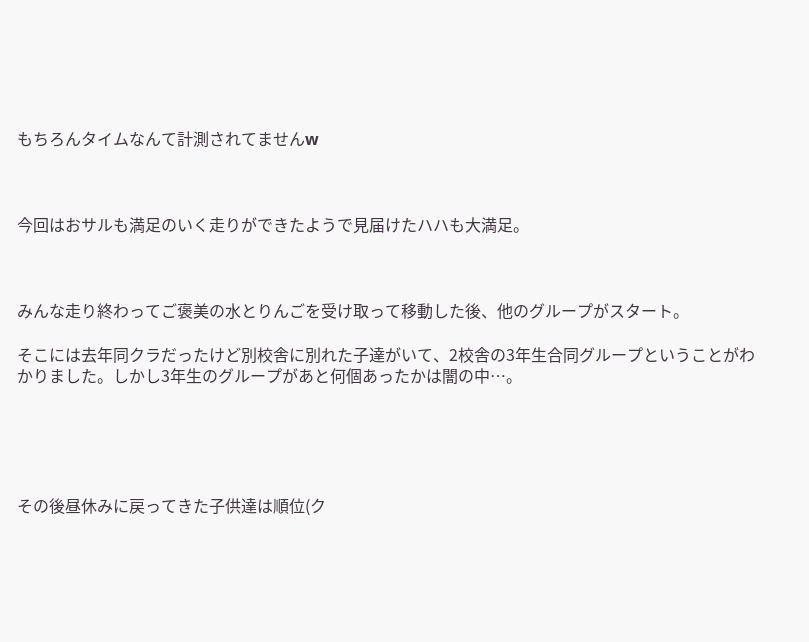もちろんタイムなんて計測されてませんw



今回はおサルも満足のいく走りができたようで見届けたハハも大満足。



みんな走り終わってご褒美の水とりんごを受け取って移動した後、他のグループがスタート。

そこには去年同クラだったけど別校舎に別れた子達がいて、2校舎の3年生合同グループということがわかりました。しかし3年生のグループがあと何個あったかは闇の中…。





その後昼休みに戻ってきた子供達は順位(ク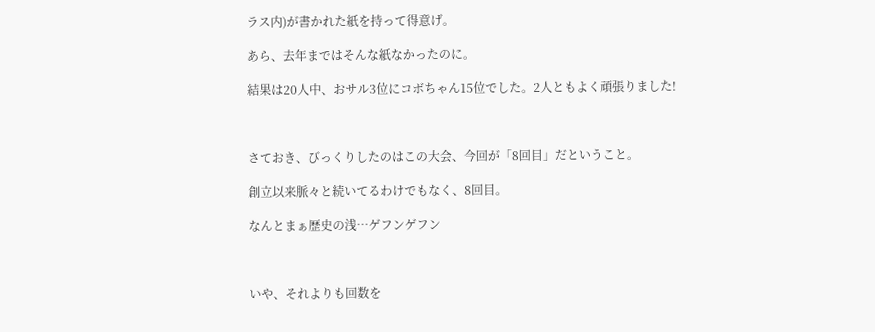ラス内)が書かれた紙を持って得意げ。

あら、去年まではそんな紙なかったのに。

結果は20人中、おサル3位にコボちゃん15位でした。2人ともよく頑張りました!



さておき、びっくりしたのはこの大会、今回が「8回目」だということ。

創立以来脈々と続いてるわけでもなく、8回目。

なんとまぁ歴史の浅…ゲフンゲフン



いや、それよりも回数を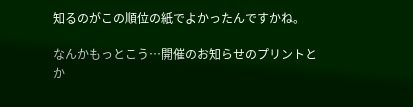知るのがこの順位の紙でよかったんですかね。

なんかもっとこう…開催のお知らせのプリントとか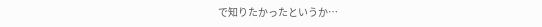で知りたかったというか…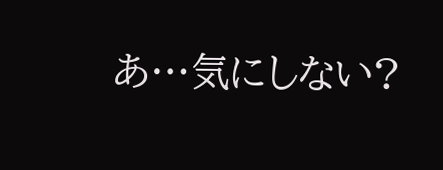あ…気にしない?